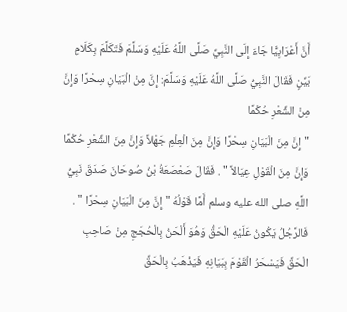أَنَّ أَعْرَابِيًّا جَاءَ إِلَى النَّبِيِّ صَلَّى اللَّهُ عَلَيْهِ وَسَلَّمَ فَتَكَلَّمَ بِكَلَامٍ بَيِّنٍ فَقَالَ النَّبِيُّ صَلَّى اللَّهُ عَلَيْهِ وَسَلَّمَ: إِنَّ مِنْ الْبَيَانِ سِحْرًا وَإِنَّ مِنْ الشِّعْرِ حُكْمًا
" إِنَّ مِنَ الْبَيَانِ سِحْرًا وَإِنَّ مِنَ الْعِلْمِ جَهْلاً وَإِنَّ مِنَ الشِّعْرِ حُكْمًا وَإِنَّ مِنَ الْقَوْلِ عِيَالاً " . فَقَالَ صَعْصَعَةُ بْنُ صُوحَانَ صَدَقَ نَبِيُّ اللَّهِ صلى الله عليه وسلم أَمَّا قَوْلُهُ " إِنَّ مِنَ الْبَيَانِ سِحْرًا " . فَالرَّجُلُ يَكُونُ عَلَيْهِ الْحَقُّ وَهُوَ أَلْحَنُ بِالْحُجَجِ مِنْ صَاحِبِ الْحَقِّ فَيَسْحَرُ الْقَوْمَ بِبَيَانِهِ فَيَذْهَبُ بِالْحَقِّ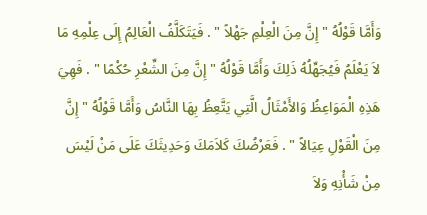وَأَمَّا قَوْلُهُ " إِنَّ مِنَ الْعِلْمِ جَهْلاً " . فَيَتَكَلَّفُ الْعَالِمُ إِلَى عِلْمِهِ مَا لاَ يَعْلَمُ فَيُجَهِّلُهُ ذَلِكَ وَأَمَّا قَوْلُهُ " إِنَّ مِنَ الشِّعْرِ حُكْمًا " . فَهِيَ هَذِهِ الْمَوَاعِظُ وَالأَمْثَالُ الَّتِي يَتَّعِظُ بِهَا النَّاسُ وَأَمَّا قَوْلُهُ " إِنَّ مِنَ الْقَوْلِ عِيَالاً " . فَعَرْضُكَ كَلاَمَكَ وَحَدِيثَكَ عَلَى مَنْ لَيْسَ مِنْ شَأْنِهِ وَلاَ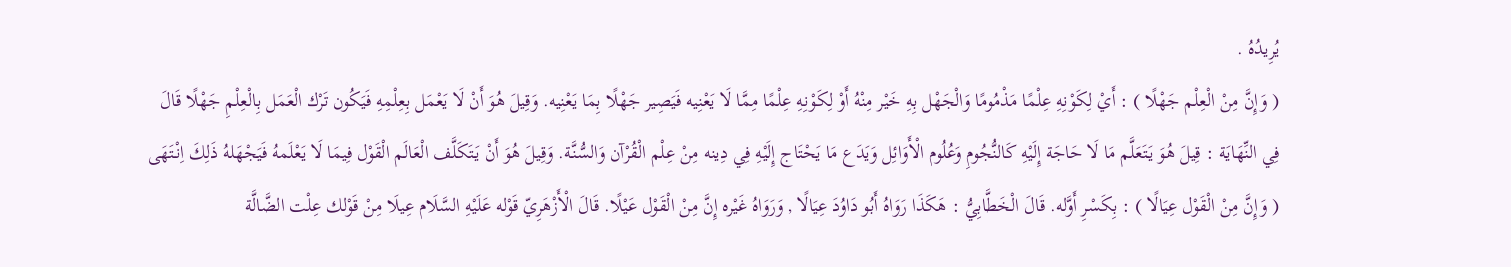يُرِيدُهُ .
( وَإِنَّ مِنْ الْعِلْم جَهْلًا ) : أَيْ لِكَوْنِهِ عِلْمًا مَذْمُومًا وَالْجَهْل بِهِ خَيْر مِنْهُ أَوْ لِكَوْنِهِ عِلْمًا مِمَّا لَا يَعْنِيه فَيَصِير جَهْلًا بِمَا يَعْنِيه. وَقِيلَ هُوَ أَنْ لَا يَعْمَل بِعِلْمِهِ فَيَكُون تَرْك الْعَمَل بِالْعِلْمِ جَهْلًا قَالَ فِي النِّهَايَة : قِيلَ هُوَ يَتَعَلَّم مَا لَا حَاجَة إِلَيْهِ كَالنُّجُومِ وَعُلُوم الْأَوَائِل وَيَدَع مَا يَحْتَاج إِلَيْهِ فِي دِينه مِنْ عِلْم الْقُرْآن وَالسُّنَّة. وَقِيلَ هُوَ أَنْ يَتَكَلَّف الْعَالَم الْقَوْل فِيمَا لَا يَعْلَمهُ فَيَجْهَلهُ ذَلِكَ اِنْتَهَى ( وَإِنَّ مِنْ الْقَوْل عِيَالًا ) : بِكَسْرِ أَوَّله. قَالَ الْخَطَّابِيُّ : هَكَذَا رَوَاهُ أَبُو دَاوُدَ عِيَالًا , وَرَوَاهُ غَيْره إِنَّ مِنْ الْقَوْل عَيْلًا. قَالَ الْأَزْهَرِيّ قَوْله عَلَيْهِ السَّلَام عِيلَا مِنْ قَوْلك عِلْت الضَّالَّة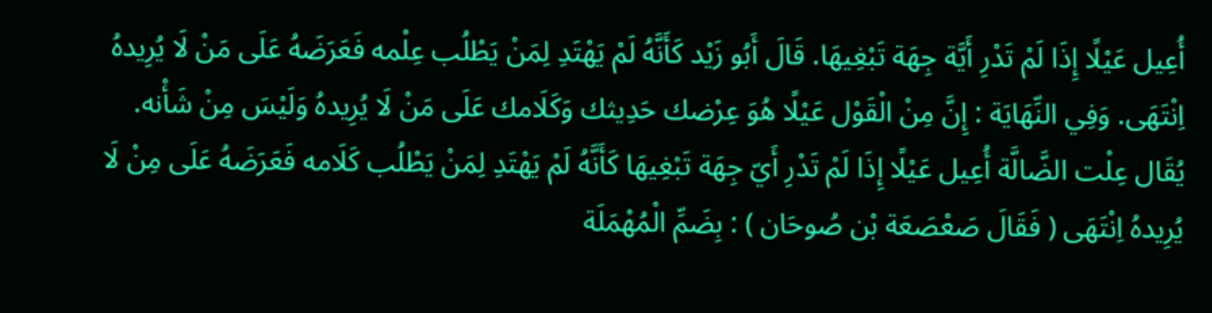أُعِيل عَيْلًا إِذَا لَمْ تَدْرِ أَيَّة جِهَة تَبْغِيهَا. قَالَ أَبُو زَيْد كَأَنَّهُ لَمْ يَهْتَدِ لِمَنْ يَطْلُب عِلْمه فَعَرَضَهُ عَلَى مَنْ لَا يُرِيدهُ اِنْتَهَى. وَفِي النِّهَايَة : إِنَّ مِنْ الْقَوْل عَيْلًا هُوَ عِرْضك حَدِيثك وَكَلَامك عَلَى مَنْ لَا يُرِيدهُ وَلَيْسَ مِنْ شَأْنه. يُقَال عِلْت الضَّالَّة أُعِيل عَيْلًا إِذَا لَمْ تَدْرِ أَيّ جِهَة تَبْغِيهَا كَأَنَّهُ لَمْ يَهْتَدِ لِمَنْ يَطْلُب كَلَامه فَعَرَضَهُ عَلَى مِنْ لَا يُرِيدهُ اِنْتَهَى ( فَقَالَ صَعْصَعَة بْن صُوحَان ) : بِضَمِّ الْمُهْمَلَة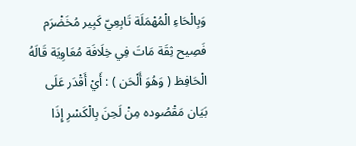وَبِالْحَاءِ الْمُهْمَلَة تَابِعِيّ كَبِير مُخَضْرَم فَصِيح ثِقَة مَاتَ فِي خِلَافَة مُعَاوِيَة قَالَهُ الْحَافِظ ( وَهُوَ أَلْحَن ) : أَيْ أَقْدَر عَلَى بَيَان مَقْصُوده مِنْ لَحِنَ بِالْكَسْرِ إِذَا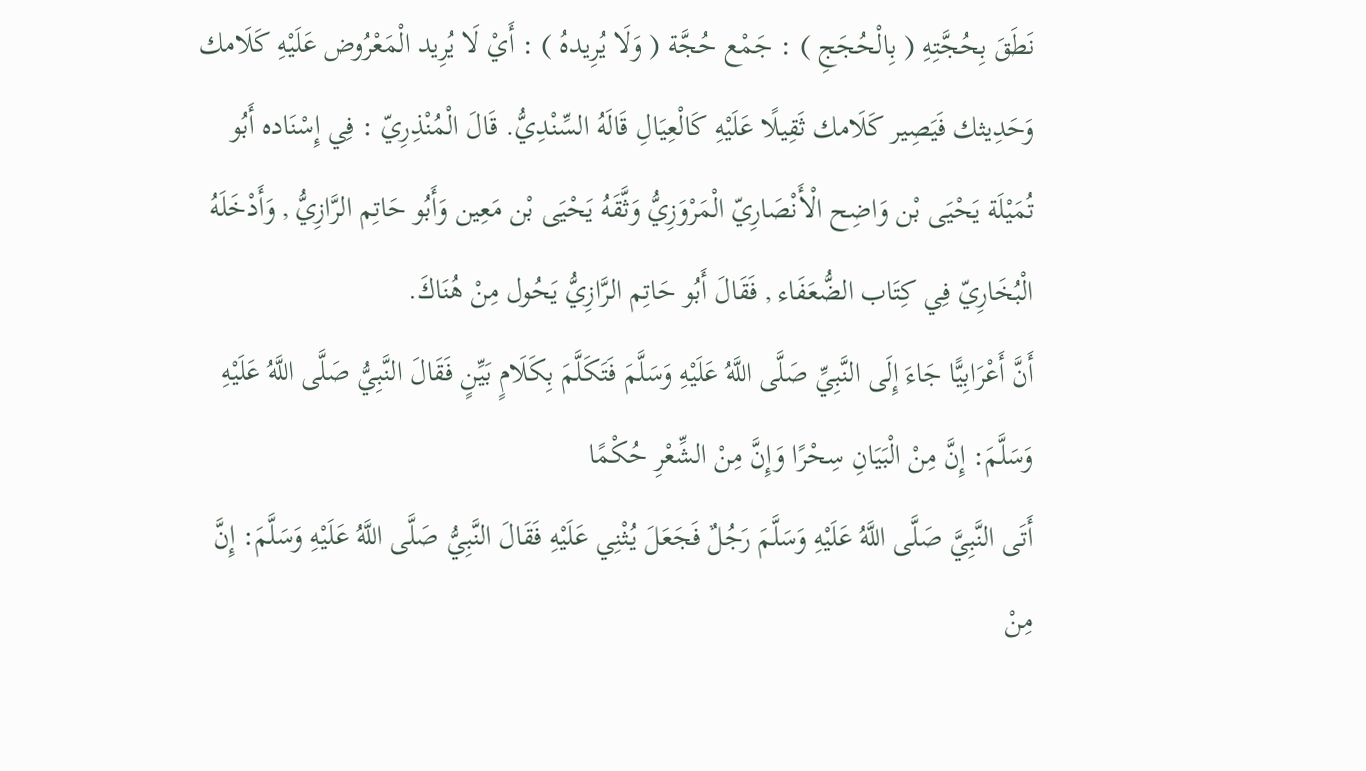نَطَقَ بِحُجَّتِهِ ( بِالْحُجَجِ ) : جَمْع حُجَّة ( وَلَا يُرِيدهُ ) : أَيْ لَا يُرِيد الْمَعْرُوض عَلَيْهِ كَلَامك وَحَدِيثك فَيَصِير كَلَامك ثَقِيلًا عَلَيْهِ كَالْعِيَالِ قَالَهُ السِّنْدِيُّ. قَالَ الْمُنْذِرِيّ : فِي إِسْنَاده أَبُو تُمَيْلَة يَحْيَى بْن وَاضِح الْأَنْصَارِيّ الْمَرْوَزِيُّ وَثَّقَهُ يَحْيَى بْن مَعِين وَأَبُو حَاتِم الرَّازِيُّ , وَأَدْخَلَهُ الْبُخَارِيّ فِي كِتَاب الضُّعَفَاء , فَقَالَ أَبُو حَاتِم الرَّازِيُّ يَحُول مِنْ هُنَاكَ.
أَنَّ أَعْرَابِيًّا جَاءَ إِلَى النَّبِيِّ صَلَّى اللَّهُ عَلَيْهِ وَسَلَّمَ فَتَكَلَّمَ بِكَلَامٍ بَيِّنٍ فَقَالَ النَّبِيُّ صَلَّى اللَّهُ عَلَيْهِ وَسَلَّمَ: إِنَّ مِنْ الْبَيَانِ سِحْرًا وَإِنَّ مِنْ الشِّعْرِ حُكْمًا
أَتَى النَّبِيَّ صَلَّى اللَّهُ عَلَيْهِ وَسَلَّمَ رَجُلٌ فَجَعَلَ يُثْنِي عَلَيْهِ فَقَالَ النَّبِيُّ صَلَّى اللَّهُ عَلَيْهِ وَسَلَّمَ: إِنَّ مِنْ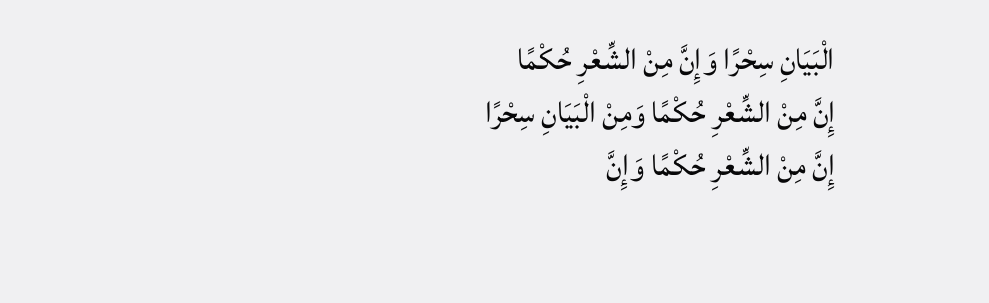الْبَيَانِ سِحْرًا وَإِنَّ مِنْ الشِّعْرِ حُكْمًا
إِنَّ مِنْ الشِّعْرِ حُكْمًا وَمِنْ الْبَيَانِ سِحْرًا
إِنَّ مِنْ الشِّعْرِ حُكْمًا وَإِنَّ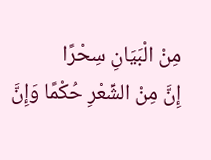مِنْ الْبَيَانِ سِحْرًا
إِنَّ مِنْ الشِّعْرِ حُكْمًا وَإِنَّ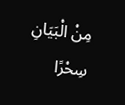مِنْ الْبَيَانِ سِحْرًا